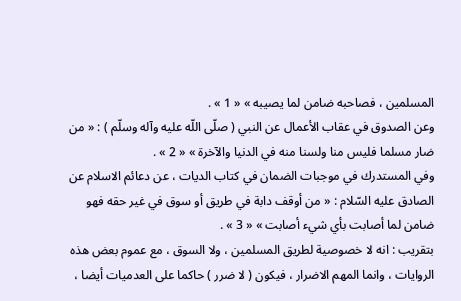المسلمين ، فصاحبه ضامن لما يصيبه » « 1 » .
وعن الصدوق في عقاب الأعمال عن النبي ( صلّى اللّه عليه وآله وسلّم ) : « من ضار مسلما فليس منا ولسنا منه في الدنيا والآخرة » « 2 » .
وفي المستدرك في موجبات الضمان في كتاب الديات ، عن دعائم الاسلام عن الصادق عليه السّلام : « من أوقف دابة في طريق أو سوق في غير حقه فهو ضامن لما أصابت بأي شيء أصابت » « 3 » .
بتقريب : انه لا خصوصية لطريق المسلمين ، ولا السوق ، مع عموم بعض هذه الروايات ، وانما المهم الاضرار ، فيكون ( لا ضرر ) حاكما على العدميات أيضا ،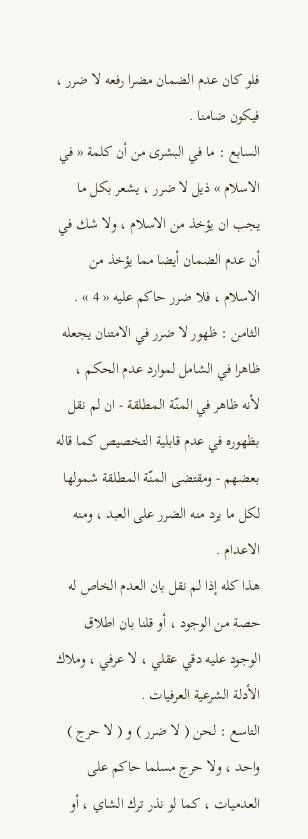فلو كان عدم الضمان مضرا رفعه لا ضرر ، فيكون ضامنا .
السابع : ما في البشرى من أن كلمة « في الاسلام » ذيل لا ضرر ، يشعر بكل ما يجب ان يؤخذ من الاسلام ، ولا شك في أن عدم الضمان أيضا مما يؤخذ من الاسلام ، فلا ضرر حاكم عليه « 4 » .
الثامن : ظهور لا ضرر في الامتنان يجعله ظاهرا في الشامل لموارد عدم الحكم ، لأنه ظاهر في المنّة المطلقة - ان لم نقل بظهوره في عدم قابلية التخصيص كما قاله بعضهم - ومقتضى المنّة المطلقة شمولها لكل ما يرد منه الضرر على العبد ، ومنه الاعدام .
هذا كله إذا لم نقل بان العدم الخاص له حصة من الوجود ، أو قلنا بان اطلاق الوجود عليه دقي عقلي ، لا عرفي ، وملاك الأدلة الشرعية العرفيات .
التاسع : لحن ( لا ضرر ) و ( لا حرج ) واحد ، ولا حرج مسلما حاكم على العدميات ، كما لو نذر ترك الشاي ، أو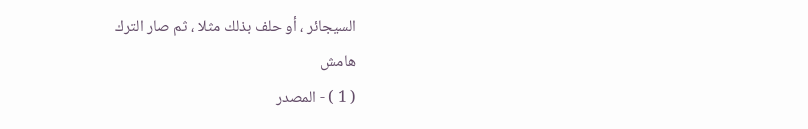السيجائر ، أو حلف بذلك مثلا ، ثم صار الترك
هامش
( 1 ) - المصدر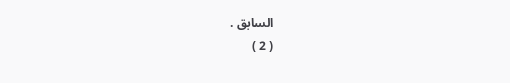السابق .
( 2 )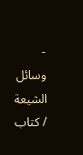- وسائل الشيعة / كتاب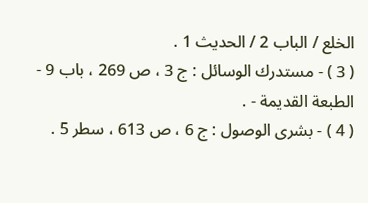الخلع / الباب 2 / الحديث 1 .
( 3 ) - مستدرك الوسائل : ج 3 ، ص 269 ، باب 9 - الطبعة القديمة - .
( 4 ) - بشرى الوصول : ج 6 ، ص 613 ، سطر 5 .